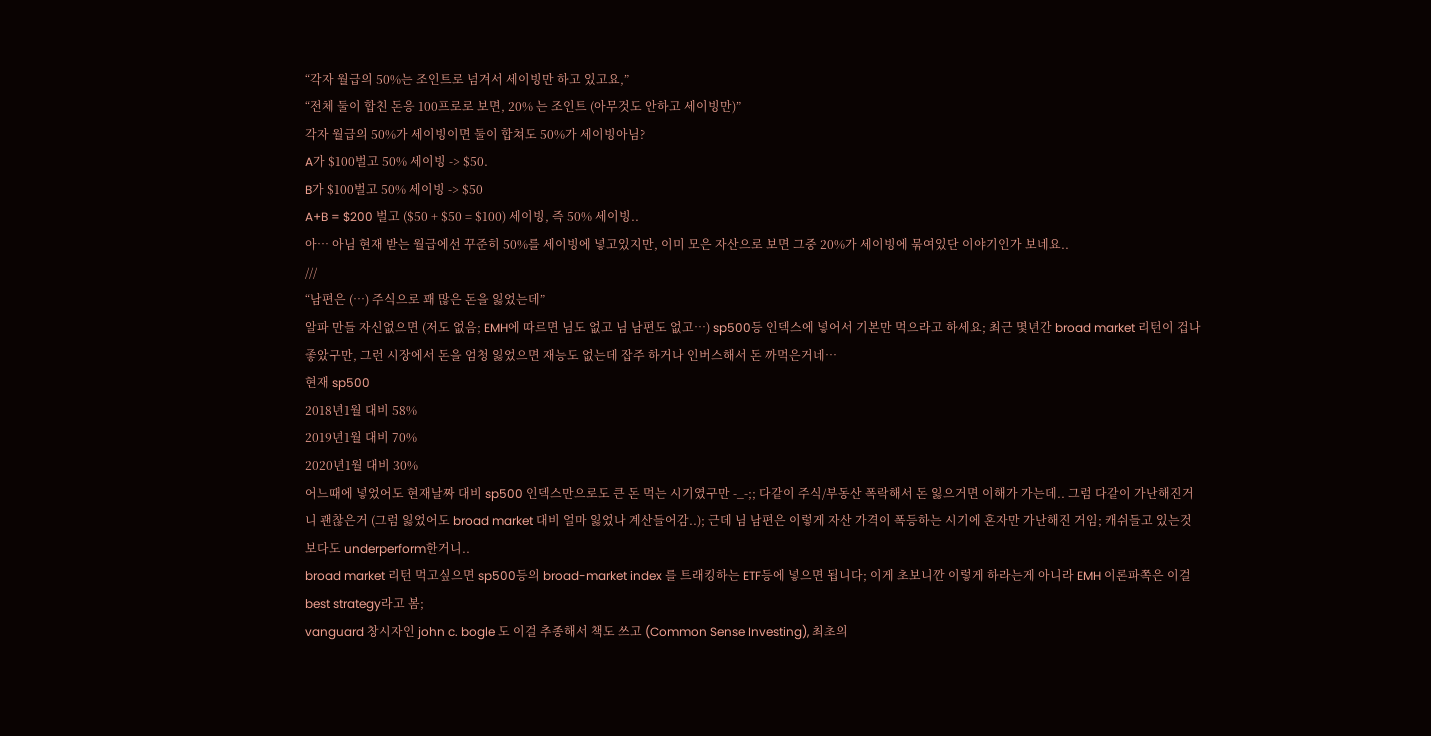“각자 월급의 50%는 조인트로 넘겨서 세이빙만 하고 있고요,”
“전체 둘이 합친 돈응 100프로로 보면, 20% 는 조인트 (아무것도 안하고 세이빙만)”
각자 월급의 50%가 세이빙이면 둘이 합쳐도 50%가 세이빙아님?
A가 $100벌고 50% 세이빙 -> $50.
B가 $100벌고 50% 세이빙 -> $50
A+B = $200 벌고 ($50 + $50 = $100) 세이빙, 즉 50% 세이빙..
아… 아님 현재 받는 월급에선 꾸준히 50%를 세이빙에 넣고있지만, 이미 모은 자산으로 보면 그중 20%가 세이빙에 묶여있단 이야기인가 보네요..
///
“남편은 (…) 주식으로 꽤 많은 돈을 잃었는데”
알파 만들 자신없으면 (저도 없음; EMH에 따르면 님도 없고 님 남편도 없고…) sp500등 인덱스에 넣어서 기본만 먹으라고 하세요; 최근 몇년간 broad market 리턴이 겁나 좋았구만, 그런 시장에서 돈을 엄청 잃었으면 재능도 없는데 잡주 하거나 인버스해서 돈 까먹은거네…
현재 sp500
2018년1월 대비 58%
2019년1월 대비 70%
2020년1월 대비 30%
어느때에 넣었어도 현재날짜 대비 sp500 인덱스만으로도 큰 돈 먹는 시기였구만 -_-;; 다같이 주식/부동산 폭락해서 돈 잃으거면 이해가 가는데.. 그럼 다같이 가난해진거니 괜찮은거 (그럼 잃었어도 broad market 대비 얼마 잃었나 계산들어감..); 근데 님 남편은 이렇게 자산 가격이 폭등하는 시기에 혼자만 가난해진 거임; 캐쉬들고 있는것보다도 underperform한거니..
broad market 리턴 먹고싶으면 sp500등의 broad-market index 를 트래킹하는 ETF등에 넣으면 됩니다; 이게 초보니깐 이렇게 하라는게 아니라 EMH 이론파쪽은 이걸 best strategy라고 봄;
vanguard 창시자인 john c. bogle 도 이걸 추종해서 책도 쓰고 (Common Sense Investing), 최초의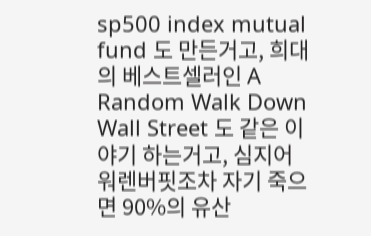sp500 index mutual fund 도 만든거고, 희대의 베스트셀러인 A Random Walk Down Wall Street 도 같은 이야기 하는거고, 심지어 워렌버핏조차 자기 죽으면 90%의 유산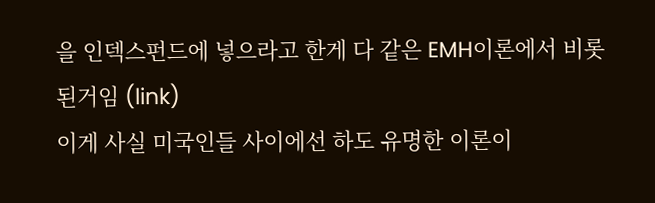을 인덱스펀드에 넣으라고 한게 다 같은 EMH이론에서 비롯된거임 (link)
이게 사실 미국인들 사이에선 하도 유명한 이론이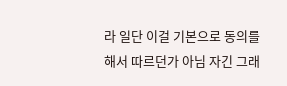라 일단 이걸 기본으로 동의를 해서 따르던가 아님 자긴 그래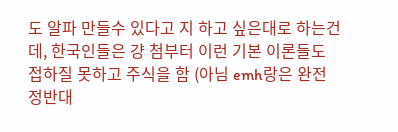도 알파 만들수 있다고 지 하고 싶은대로 하는건데, 한국인들은 걍 첨부터 이런 기본 이론들도 접하질 못하고 주식을 함 (아님 emh랑은 완전 정반대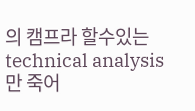의 캠프라 할수있는 technical analysis 만 죽어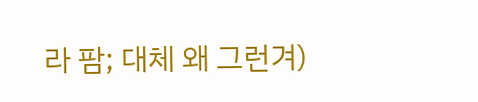라 팜; 대체 왜 그런겨)